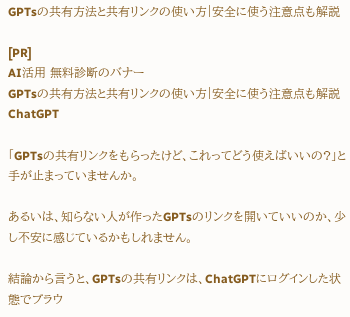GPTsの共有方法と共有リンクの使い方|安全に使う注意点も解説

[PR]
AI活用 無料診断のバナー
GPTsの共有方法と共有リンクの使い方|安全に使う注意点も解説 ChatGPT

「GPTsの共有リンクをもらったけど、これってどう使えばいいの?」と手が止まっていませんか。

あるいは、知らない人が作ったGPTsのリンクを開いていいのか、少し不安に感じているかもしれません。

結論から言うと、GPTsの共有リンクは、ChatGPTにログインした状態でブラウ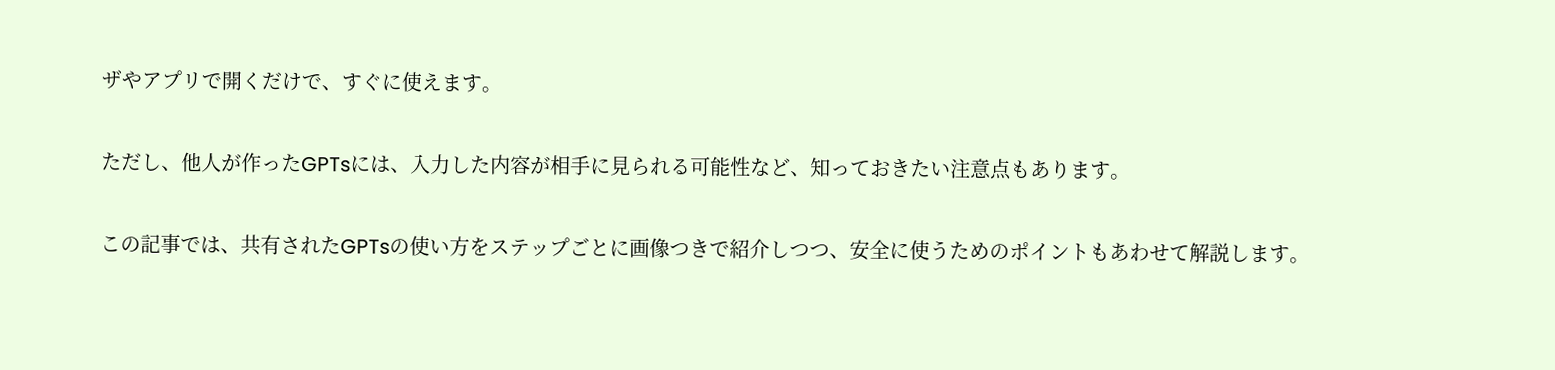ザやアプリで開くだけで、すぐに使えます。

ただし、他人が作ったGPTsには、入力した内容が相手に見られる可能性など、知っておきたい注意点もあります。

この記事では、共有されたGPTsの使い方をステップごとに画像つきで紹介しつつ、安全に使うためのポイントもあわせて解説します。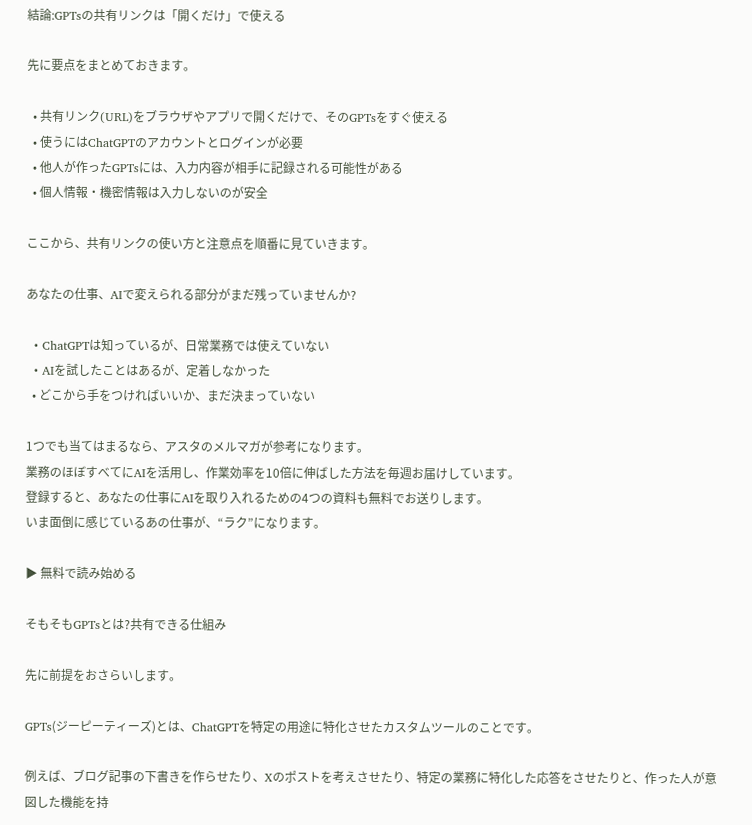結論:GPTsの共有リンクは「開くだけ」で使える

先に要点をまとめておきます。

  • 共有リンク(URL)をブラウザやアプリで開くだけで、そのGPTsをすぐ使える
  • 使うにはChatGPTのアカウントとログインが必要
  • 他人が作ったGPTsには、入力内容が相手に記録される可能性がある
  • 個人情報・機密情報は入力しないのが安全

ここから、共有リンクの使い方と注意点を順番に見ていきます。

あなたの仕事、AIで変えられる部分がまだ残っていませんか?

  • ChatGPTは知っているが、日常業務では使えていない
  • AIを試したことはあるが、定着しなかった
  • どこから手をつければいいか、まだ決まっていない

1つでも当てはまるなら、アスタのメルマガが参考になります。
業務のほぼすべてにAIを活用し、作業効率を10倍に伸ばした方法を毎週お届けしています。
登録すると、あなたの仕事にAIを取り入れるための4つの資料も無料でお送りします。
いま面倒に感じているあの仕事が、“ラク”になります。

▶ 無料で読み始める

そもそもGPTsとは?共有できる仕組み

先に前提をおさらいします。

GPTs(ジーピーティーズ)とは、ChatGPTを特定の用途に特化させたカスタムツールのことです。

例えば、ブログ記事の下書きを作らせたり、Xのポストを考えさせたり、特定の業務に特化した応答をさせたりと、作った人が意図した機能を持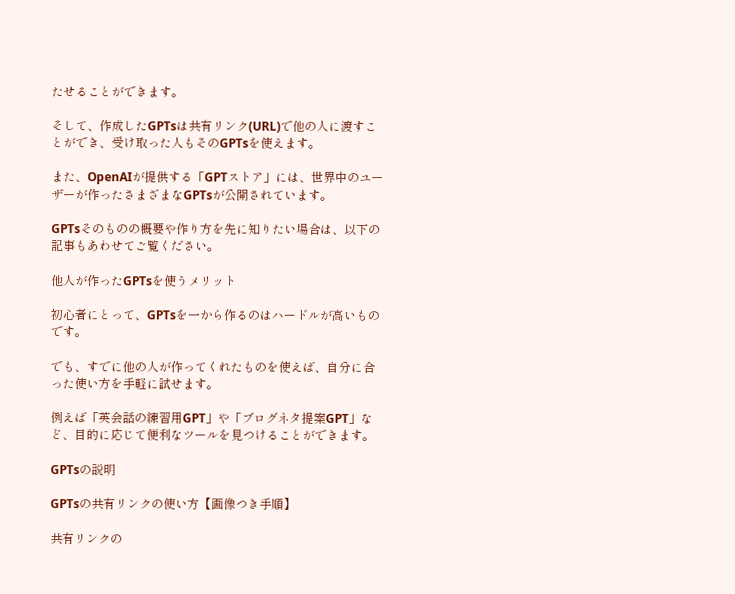たせることができます。

そして、作成したGPTsは共有リンク(URL)で他の人に渡すことができ、受け取った人もそのGPTsを使えます。

また、OpenAIが提供する「GPTストア」には、世界中のユーザーが作ったさまざまなGPTsが公開されています。

GPTsそのものの概要や作り方を先に知りたい場合は、以下の記事もあわせてご覧ください。

他人が作ったGPTsを使うメリット

初心者にとって、GPTsを一から作るのはハードルが高いものです。

でも、すでに他の人が作ってくれたものを使えば、自分に合った使い方を手軽に試せます。

例えば「英会話の練習用GPT」や「ブログネタ提案GPT」など、目的に応じて便利なツールを見つけることができます。

GPTsの説明

GPTsの共有リンクの使い方【画像つき手順】

共有リンクの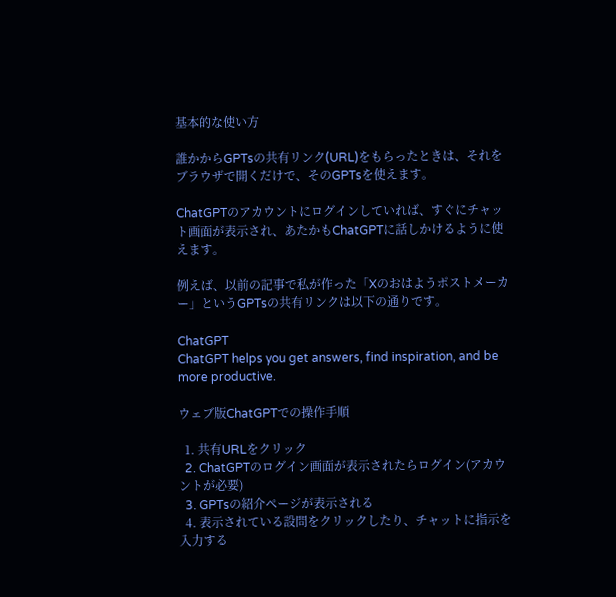基本的な使い方

誰かからGPTsの共有リンク(URL)をもらったときは、それをブラウザで開くだけで、そのGPTsを使えます。

ChatGPTのアカウントにログインしていれば、すぐにチャット画面が表示され、あたかもChatGPTに話しかけるように使えます。

例えば、以前の記事で私が作った「Xのおはようポストメーカー」というGPTsの共有リンクは以下の通りです。

ChatGPT
ChatGPT helps you get answers, find inspiration, and be more productive.

ウェブ版ChatGPTでの操作手順

  1. 共有URLをクリック
  2. ChatGPTのログイン画面が表示されたらログイン(アカウントが必要)
  3. GPTsの紹介ページが表示される
  4. 表示されている設問をクリックしたり、チャットに指示を入力する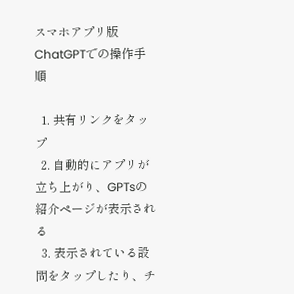スマホアプリ版ChatGPTでの操作手順

  1. 共有リンクをタップ
  2. 自動的にアプリが立ち上がり、GPTsの紹介ページが表示される
  3. 表示されている設問をタップしたり、チ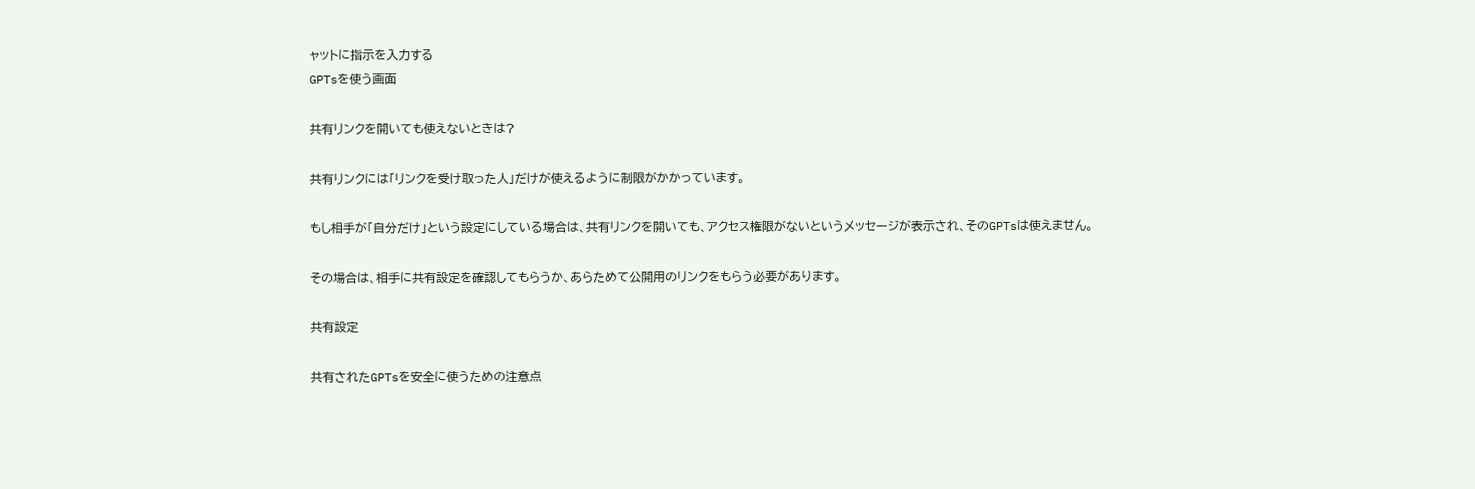ャットに指示を入力する
GPTsを使う画面

共有リンクを開いても使えないときは?

共有リンクには「リンクを受け取った人」だけが使えるように制限がかかっています。

もし相手が「自分だけ」という設定にしている場合は、共有リンクを開いても、アクセス権限がないというメッセージが表示され、そのGPTsは使えません。

その場合は、相手に共有設定を確認してもらうか、あらためて公開用のリンクをもらう必要があります。

共有設定

共有されたGPTsを安全に使うための注意点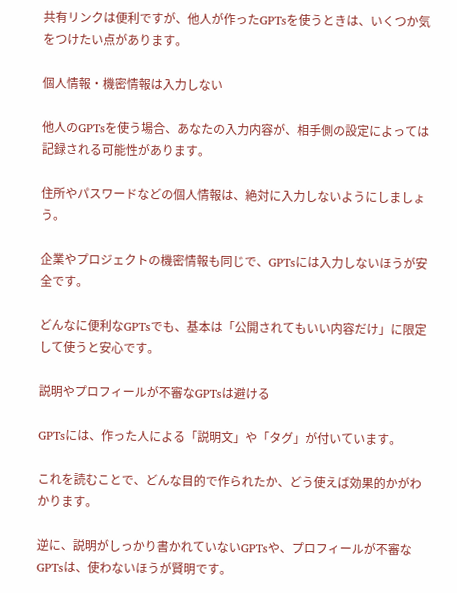共有リンクは便利ですが、他人が作ったGPTsを使うときは、いくつか気をつけたい点があります。

個人情報・機密情報は入力しない

他人のGPTsを使う場合、あなたの入力内容が、相手側の設定によっては記録される可能性があります。

住所やパスワードなどの個人情報は、絶対に入力しないようにしましょう。

企業やプロジェクトの機密情報も同じで、GPTsには入力しないほうが安全です。

どんなに便利なGPTsでも、基本は「公開されてもいい内容だけ」に限定して使うと安心です。

説明やプロフィールが不審なGPTsは避ける

GPTsには、作った人による「説明文」や「タグ」が付いています。

これを読むことで、どんな目的で作られたか、どう使えば効果的かがわかります。

逆に、説明がしっかり書かれていないGPTsや、プロフィールが不審なGPTsは、使わないほうが賢明です。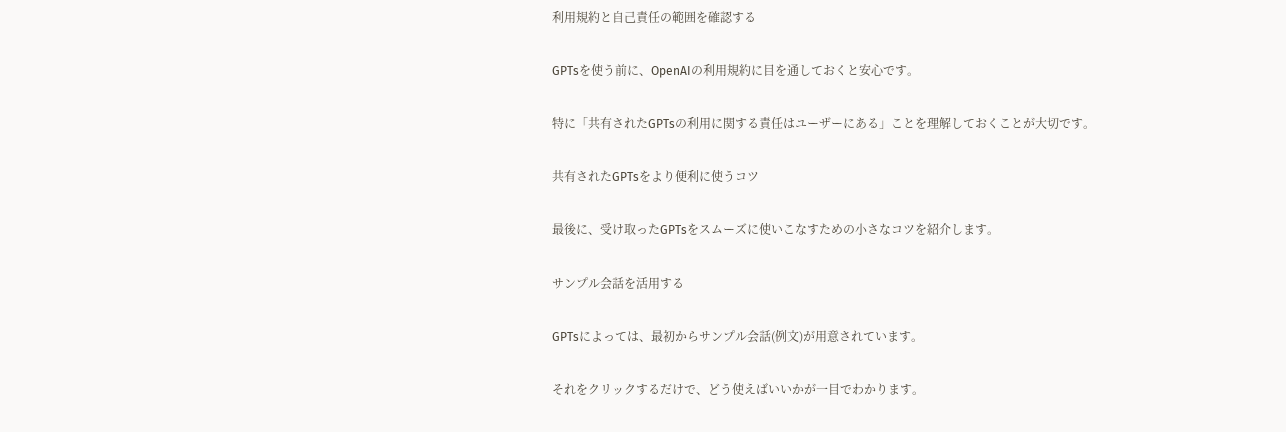利用規約と自己責任の範囲を確認する

GPTsを使う前に、OpenAIの利用規約に目を通しておくと安心です。

特に「共有されたGPTsの利用に関する責任はユーザーにある」ことを理解しておくことが大切です。

共有されたGPTsをより便利に使うコツ

最後に、受け取ったGPTsをスムーズに使いこなすための小さなコツを紹介します。

サンプル会話を活用する

GPTsによっては、最初からサンプル会話(例文)が用意されています。

それをクリックするだけで、どう使えばいいかが一目でわかります。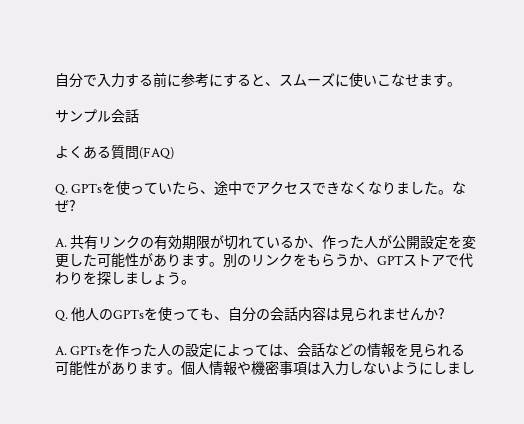自分で入力する前に参考にすると、スムーズに使いこなせます。

サンプル会話

よくある質問(FAQ)

Q. GPTsを使っていたら、途中でアクセスできなくなりました。なぜ?

A. 共有リンクの有効期限が切れているか、作った人が公開設定を変更した可能性があります。別のリンクをもらうか、GPTストアで代わりを探しましょう。

Q. 他人のGPTsを使っても、自分の会話内容は見られませんか?

A. GPTsを作った人の設定によっては、会話などの情報を見られる可能性があります。個人情報や機密事項は入力しないようにしまし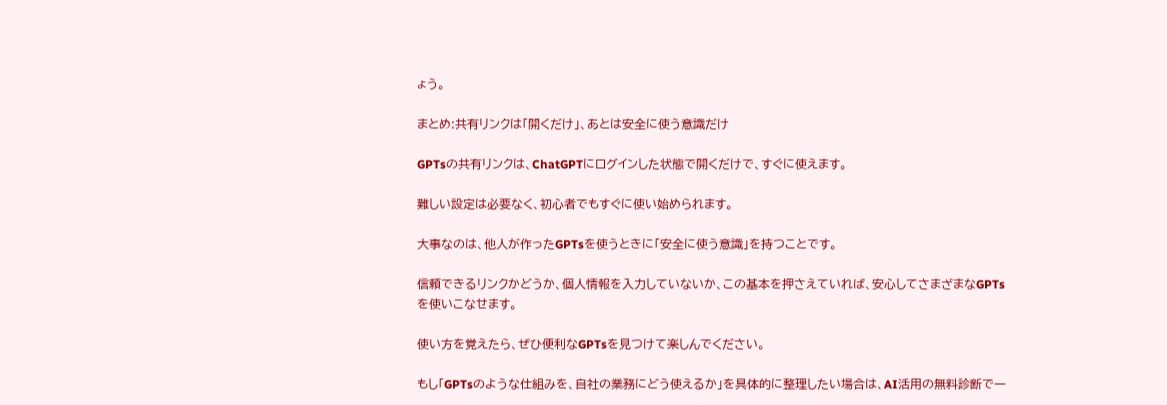ょう。

まとめ:共有リンクは「開くだけ」、あとは安全に使う意識だけ

GPTsの共有リンクは、ChatGPTにログインした状態で開くだけで、すぐに使えます。

難しい設定は必要なく、初心者でもすぐに使い始められます。

大事なのは、他人が作ったGPTsを使うときに「安全に使う意識」を持つことです。

信頼できるリンクかどうか、個人情報を入力していないか、この基本を押さえていれば、安心してさまざまなGPTsを使いこなせます。

使い方を覚えたら、ぜひ便利なGPTsを見つけて楽しんでください。

もし「GPTsのような仕組みを、自社の業務にどう使えるか」を具体的に整理したい場合は、AI活用の無料診断で一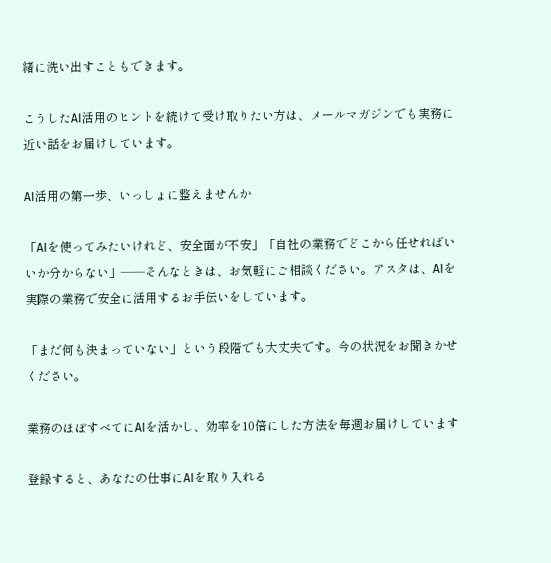緒に洗い出すこともできます。

こうしたAI活用のヒントを続けて受け取りたい方は、メールマガジンでも実務に近い話をお届けしています。

AI活用の第一歩、いっしょに整えませんか

「AIを使ってみたいけれど、安全面が不安」「自社の業務でどこから任せればいいか分からない」——そんなときは、お気軽にご相談ください。アスタは、AIを実際の業務で安全に活用するお手伝いをしています。

「まだ何も決まっていない」という段階でも大丈夫です。今の状況をお聞きかせください。

業務のほぼすべてにAIを活かし、効率を10倍にした方法を毎週お届けしています

登録すると、あなたの仕事にAIを取り入れる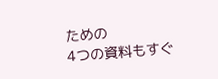ための
4つの資料もすぐ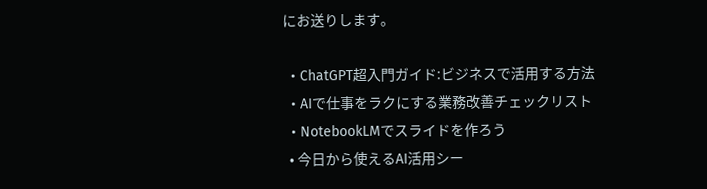にお送りします。

  • ChatGPT超入門ガイド:ビジネスで活用する方法
  • AIで仕事をラクにする業務改善チェックリスト
  • NotebookLMでスライドを作ろう
  • 今日から使えるAI活用シー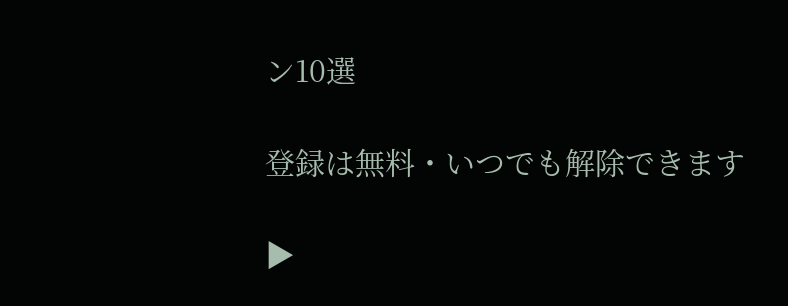ン10選

登録は無料・いつでも解除できます

▶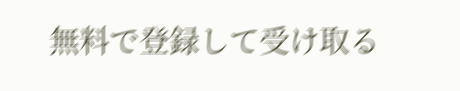無料で登録して受け取る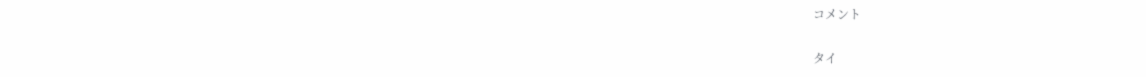コメント

タイ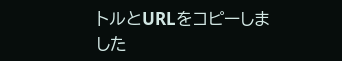トルとURLをコピーしました